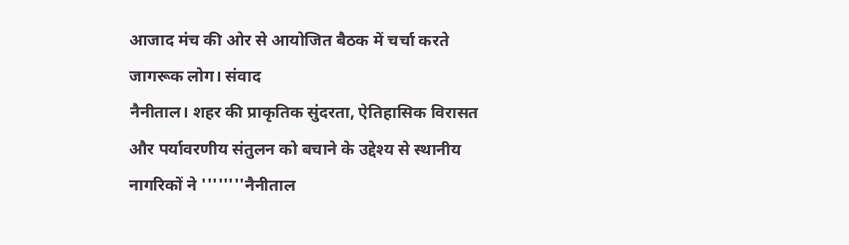आजाद मंच की ओर से आयोजित बैठक में चर्चा करते जागरूक लोग। संवाद
नैनीताल। शहर की प्राकृतिक सुंदरता, ऐतिहासिक विरासत और पर्यावरणीय संतुलन को बचाने के उद्देश्य से स्थानीय नागरिकों ने ''''''''नैनीताल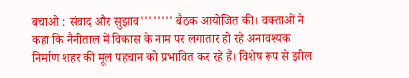बचाओ : संवाद और सुझाव'''''''' बैठक आयोजित की। वक्ताओं ने कहा कि नैनीताल में विकास के नाम पर लगातार हो रहे अनावश्यक निर्माण शहर की मूल पहचान को प्रभावित कर रहे हैं। विशेष रूप से झील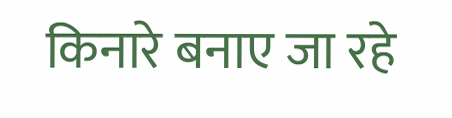किनारे बनाए जा रहे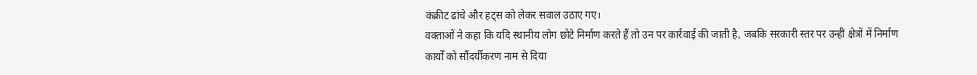कंक्रीट ढांचे और हट्स को लेकर सवाल उठाए गए।
वक्ताओं ने कहा कि यदि स्थानीय लोग छोटे निर्माण करते हैं तो उन पर कार्रवाई की जाती है, जबकि सरकारी स्तर पर उन्हीं क्षेत्रों में निर्माण कार्यों को सौंदर्यीकरण नाम से दिया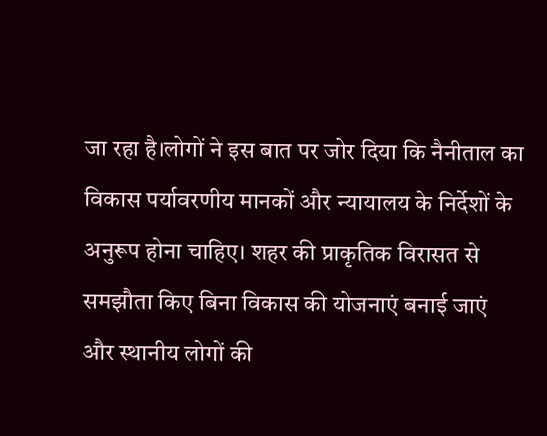जा रहा है।लोगों ने इस बात पर जोर दिया कि नैनीताल का विकास पर्यावरणीय मानकों और न्यायालय के निर्देशों के अनुरूप होना चाहिए। शहर की प्राकृतिक विरासत से समझौता किए बिना विकास की योजनाएं बनाई जाएं और स्थानीय लोगों की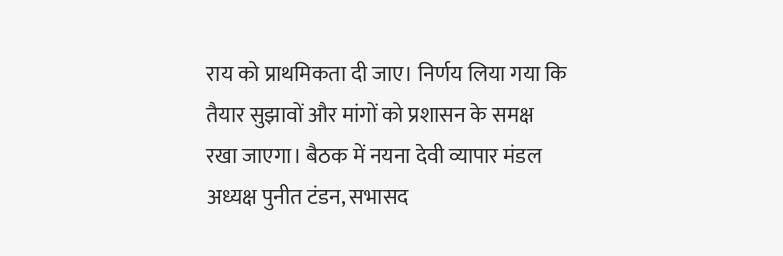राय को प्राथमिकता दी जाए। निर्णय लिया गया कि तैयार सुझावों और मांगों को प्रशासन के समक्ष रखा जाएगा। बैठक में नयना देवी व्यापार मंडल अध्यक्ष पुनीत टंडन, सभासद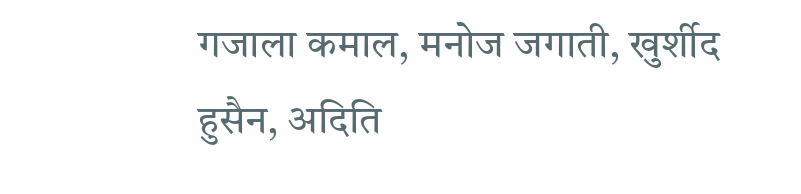गजाला कमाल, मनोज जगाती, खुर्शीद हुसैन, अदिति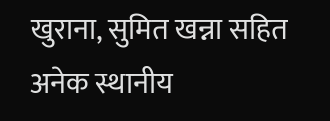खुराना, सुमित खन्ना सहित अनेक स्थानीय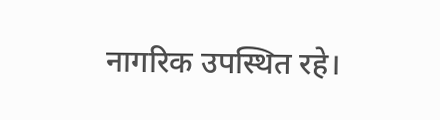नागरिक उपस्थित रहे।